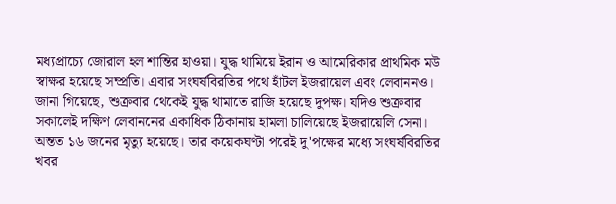মধ্যপ্রাচ্যে জোরাল হল শান্তির হাওয়া। যুদ্ধ থামিয়ে ইরান ও আমেরিকার প্রাথমিক মউ স্বাক্ষর হয়েছে সম্প্রতি। এবার সংঘর্ষবিরতির পথে হাঁটল ইজরায়েল এবং লেবাননও। জানা গিয়েছে, শুক্রবার থেকেই যুদ্ধ থামাতে রাজি হয়েছে দুপক্ষ। যদিও শুক্রবার সকালেই দক্ষিণ লেবাননের একাধিক ঠিকানায় হামলা চালিয়েছে ইজরায়েলি সেনা। অন্তত ১৬ জনের মৃত্যু হয়েছে। তার কয়েকঘণ্টা পরেই দু'পক্ষের মধ্যে সংঘর্ষবিরতির খবর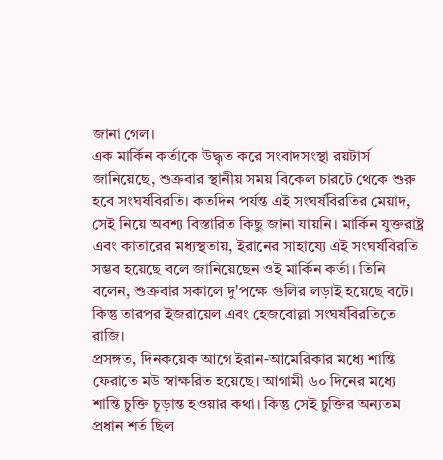জানা গেল।
এক মার্কিন কর্তাকে উদ্ধৃত করে সংবাদসংস্থা রয়টার্স জানিয়েছে, শুক্রবার স্থানীয় সময় বিকেল চারটে থেকে শুরু হবে সংঘর্ষবিরতি। কতদিন পর্যন্ত এই সংঘর্ষবিরতির মেয়াদ, সেই নিয়ে অবশ্য বিস্তারিত কিছু জানা যায়নি। মার্কিন যুক্তরাষ্ট্র এবং কাতারের মধ্যস্থতায়, ইরানের সাহায্যে এই সংঘর্ষবিরতি সম্ভব হয়েছে বলে জানিয়েছেন ওই মার্কিন কর্তা। তিনি বলেন, শুক্রবার সকালে দু'পক্ষে গুলির লড়াই হয়েছে বটে। কিন্তু তারপর ইজরায়েল এবং হেজবোল্লা সংঘর্ষবিরতিতে রাজি।
প্রসঙ্গত, দিনকয়েক আগে ইরান-আমেরিকার মধ্যে শান্তি ফেরাতে মউ স্বাক্ষরিত হয়েছে। আগামী ৬০ দিনের মধ্যে শান্তি চুক্তি চূড়ান্ত হওয়ার কথা। কিন্তু সেই চুক্তির অন্যতম প্রধান শর্ত ছিল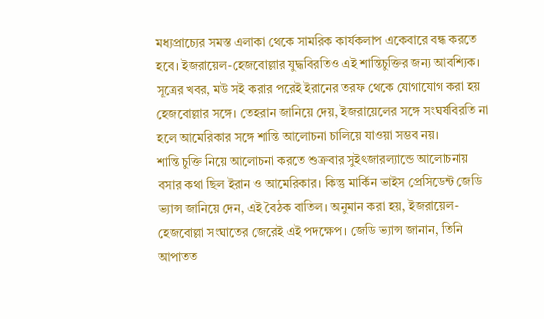মধ্যপ্রাচ্যের সমস্ত এলাকা থেকে সামরিক কার্যকলাপ একেবারে বন্ধ করতে হবে। ইজরায়েল-হেজবোল্লার যুদ্ধবিরতিও এই শান্তিচুক্তির জন্য আবশ্যিক। সূত্রের খবর, মউ সই করার পরেই ইরানের তরফ থেকে যোগাযোগ করা হয় হেজবোল্লার সঙ্গে। তেহরান জানিয়ে দেয়, ইজরায়েলের সঙ্গে সংঘর্ষবিরতি না হলে আমেরিকার সঙ্গে শান্তি আলোচনা চালিয়ে যাওয়া সম্ভব নয়।
শান্তি চুক্তি নিয়ে আলোচনা করতে শুক্রবার সুইৎজারল্যান্ডে আলোচনায় বসার কথা ছিল ইরান ও আমেরিকার। কিন্তু মার্কিন ভাইস প্রেসিডেন্ট জেডি ভ্যান্স জানিয়ে দেন, এই বৈঠক বাতিল। অনুমান করা হয়, ইজরায়েল-হেজবোল্লা সংঘাতের জেরেই এই পদক্ষেপ। জেডি ভ্যান্স জানান, তিনি আপাতত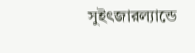সুইৎজারল্যান্ডে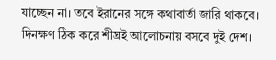যাচ্ছেন না। তবে ইরানের সঙ্গে কথাবার্তা জারি থাকবে। দিনক্ষণ ঠিক করে শীঘ্রই আলোচনায় বসবে দুই দেশ।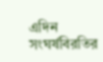এদিন সংঘর্ষবিরতির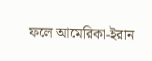ফলে আমেরিকা-ইরান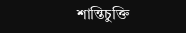শান্তিচুক্তি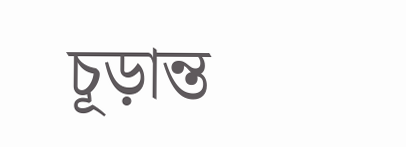চূড়ান্ত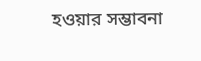হওয়ার সম্ভাবনা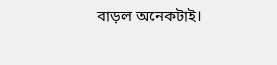বাড়ল অনেকটাই।